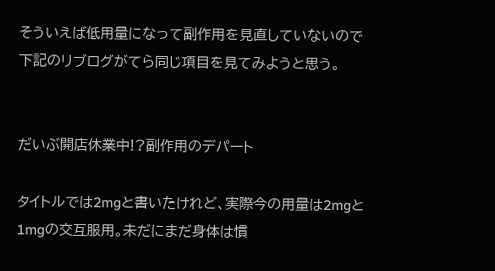そういえば低用量になって副作用を見直していないので下記のリブログがてら同じ項目を見てみようと思う。


だいぶ開店休業中!?副作用のデパート

タイトルでは2mgと書いたけれど、実際今の用量は2mgと1mgの交互服用。未だにまだ身体は慣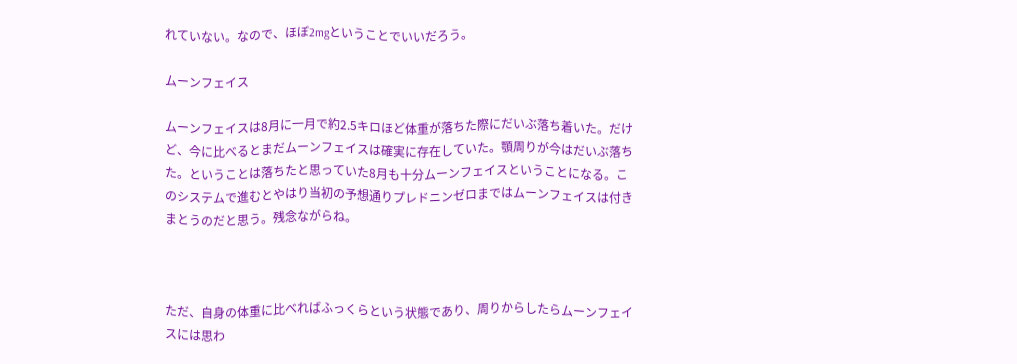れていない。なので、ほぼ2mgということでいいだろう。

ムーンフェイス

ムーンフェイスは8月に一月で約2.5キロほど体重が落ちた際にだいぶ落ち着いた。だけど、今に比べるとまだムーンフェイスは確実に存在していた。顎周りが今はだいぶ落ちた。ということは落ちたと思っていた8月も十分ムーンフェイスということになる。このシステムで進むとやはり当初の予想通りプレドニンゼロまではムーンフェイスは付きまとうのだと思う。残念ながらね。



ただ、自身の体重に比べればふっくらという状態であり、周りからしたらムーンフェイスには思わ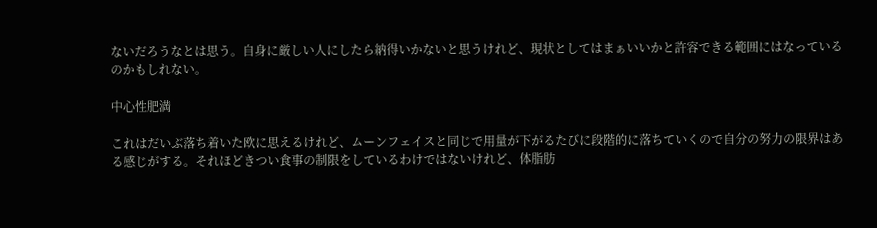ないだろうなとは思う。自身に厳しい人にしたら納得いかないと思うけれど、現状としてはまぁいいかと許容できる範囲にはなっているのかもしれない。

中心性肥満

これはだいぶ落ち着いた欧に思えるけれど、ムーンフェイスと同じで用量が下がるたびに段階的に落ちていくので自分の努力の限界はある感じがする。それほどきつい食事の制限をしているわけではないけれど、体脂肪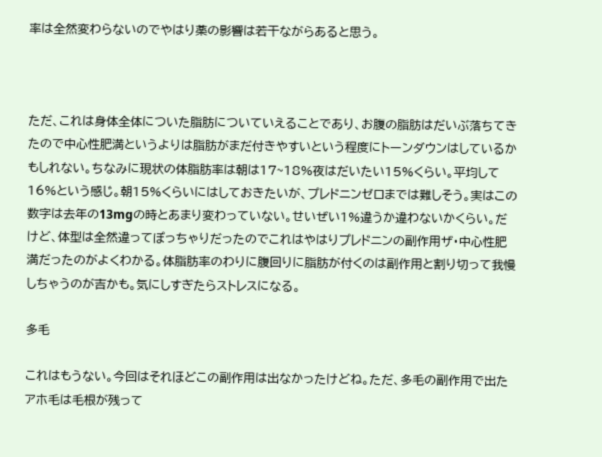率は全然変わらないのでやはり薬の影響は若干ながらあると思う。



ただ、これは身体全体についた脂肪についていえることであり、お腹の脂肪はだいぶ落ちてきたので中心性肥満というよりは脂肪がまだ付きやすいという程度にトーンダウンはしているかもしれない。ちなみに現状の体脂肪率は朝は17~18%夜はだいたい15%くらい。平均して16%という感じ。朝15%くらいにはしておきたいが、プレドニンゼロまでは難しそう。実はこの数字は去年の13mgの時とあまり変わっていない。せいぜい1%違うか違わないかくらい。だけど、体型は全然違ってぽっちゃりだったのでこれはやはりプレドニンの副作用ザ・中心性肥満だったのがよくわかる。体脂肪率のわりに腹回りに脂肪が付くのは副作用と割り切って我慢しちゃうのが吉かも。気にしすぎたらストレスになる。

多毛

これはもうない。今回はそれほどこの副作用は出なかったけどね。ただ、多毛の副作用で出たアホ毛は毛根が残って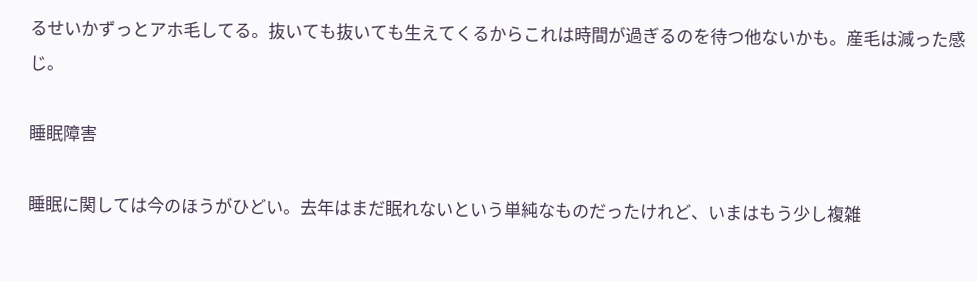るせいかずっとアホ毛してる。抜いても抜いても生えてくるからこれは時間が過ぎるのを待つ他ないかも。産毛は減った感じ。

睡眠障害

睡眠に関しては今のほうがひどい。去年はまだ眠れないという単純なものだったけれど、いまはもう少し複雑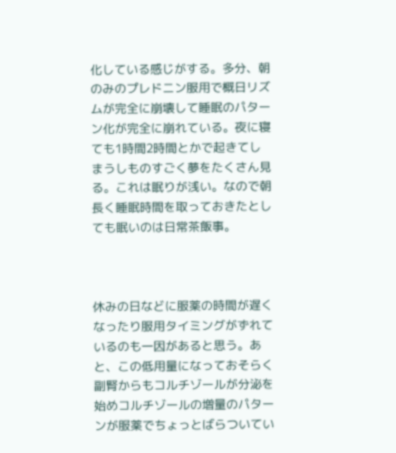化している感じがする。多分、朝のみのプレドニン服用で概日リズムが完全に崩壊して睡眠のパターン化が完全に崩れている。夜に寝ても1時間2時間とかで起きてしまうしものすごく夢をたくさん見る。これは眠りが浅い。なので朝長く睡眠時間を取っておきたとしても眠いのは日常茶飯事。



休みの日などに服薬の時間が遅くなったり服用タイミングがずれているのも一因があると思う。あと、この低用量になっておそらく副腎からもコルチゾールが分泌を始めコルチゾールの増量のパターンが服薬でちょっとばらついてい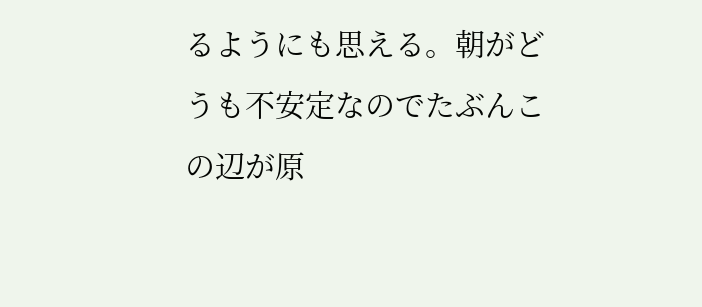るようにも思える。朝がどうも不安定なのでたぶんこの辺が原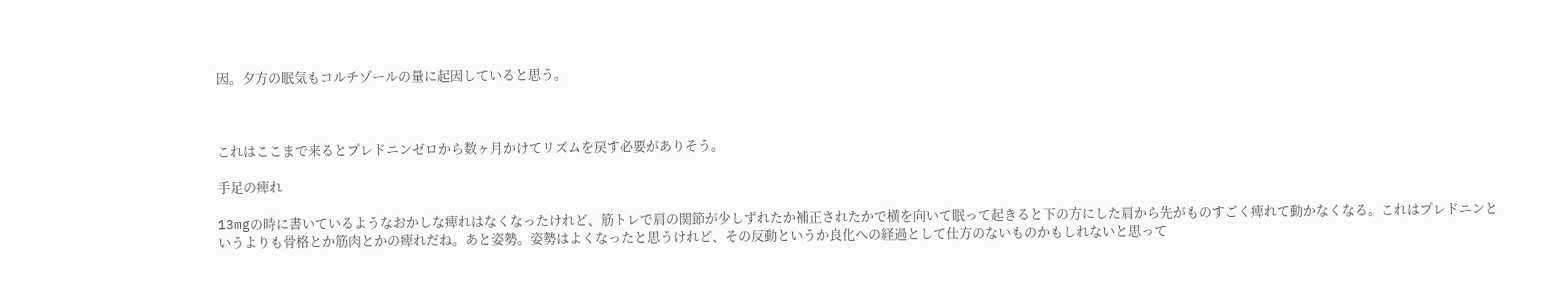因。夕方の眠気もコルチゾールの量に起因していると思う。



これはここまで来るとプレドニンゼロから数ヶ月かけてリズムを戻す必要がありそう。

手足の痺れ

13mgの時に書いているようなおかしな痺れはなくなったけれど、筋トレで肩の関節が少しずれたか補正されたかで横を向いて眠って起きると下の方にした肩から先がものすごく痺れて動かなくなる。これはプレドニンというよりも骨格とか筋肉とかの痺れだね。あと姿勢。姿勢はよくなったと思うけれど、その反動というか良化への経過として仕方のないものかもしれないと思って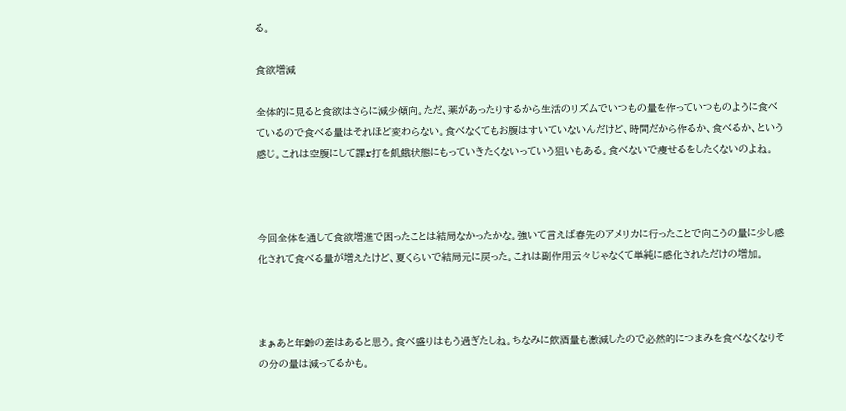る。

食欲増減

全体的に見ると食欲はさらに減少傾向。ただ、薬があったりするから生活のリズムでいつもの量を作っていつものように食べているので食べる量はそれほど変わらない。食べなくてもお腹はすいていないんだけど、時間だから作るか、食べるか、という感じ。これは空腹にして課r打を飢餓状態にもっていきたくないっていう狙いもある。食べないで痩せるをしたくないのよね。



今回全体を通して食欲増進で困ったことは結局なかったかな。強いて言えば春先のアメリカに行ったことで向こうの量に少し感化されて食べる量が増えたけど、夏くらいで結局元に戻った。これは副作用云々じゃなくて単純に感化されただけの増加。



まぁあと年齢の差はあると思う。食べ盛りはもう過ぎたしね。ちなみに飲酒量も激減したので必然的につまみを食べなくなりその分の量は減ってるかも。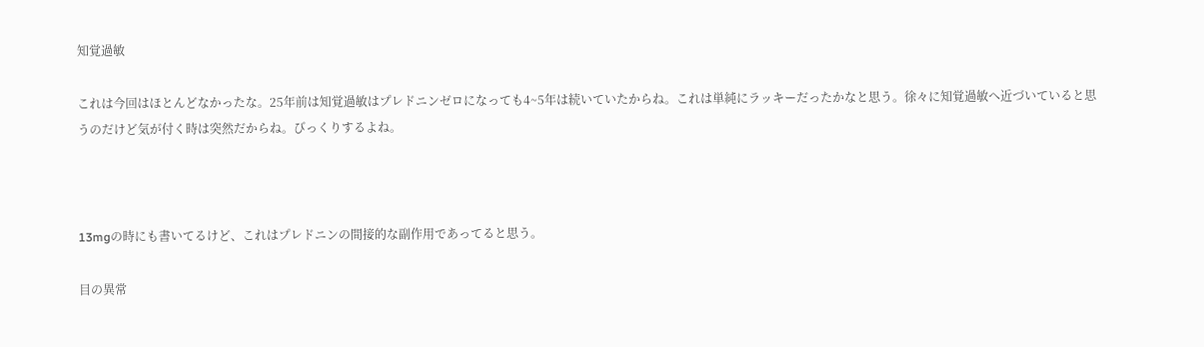知覚過敏

これは今回はほとんどなかったな。25年前は知覚過敏はプレドニンゼロになっても4~5年は続いていたからね。これは単純にラッキーだったかなと思う。徐々に知覚過敏へ近づいていると思うのだけど気が付く時は突然だからね。びっくりするよね。



13mgの時にも書いてるけど、これはプレドニンの間接的な副作用であってると思う。

目の異常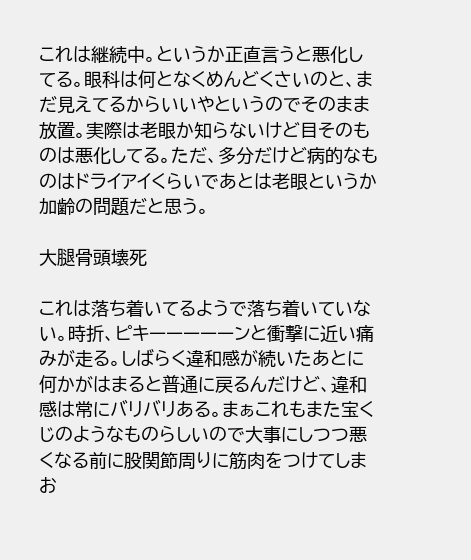これは継続中。というか正直言うと悪化してる。眼科は何となくめんどくさいのと、まだ見えてるからいいやというのでそのまま放置。実際は老眼か知らないけど目そのものは悪化してる。ただ、多分だけど病的なものはドライアイくらいであとは老眼というか加齢の問題だと思う。

大腿骨頭壊死

これは落ち着いてるようで落ち着いていない。時折、ピキーーーーーンと衝撃に近い痛みが走る。しばらく違和感が続いたあとに何かがはまると普通に戻るんだけど、違和感は常にバリバリある。まぁこれもまた宝くじのようなものらしいので大事にしつつ悪くなる前に股関節周りに筋肉をつけてしまお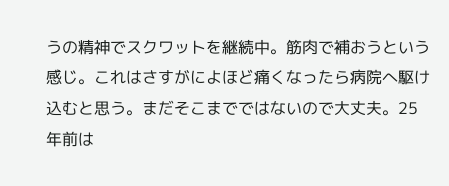うの精神でスクワットを継続中。筋肉で補おうという感じ。これはさすがによほど痛くなったら病院へ駆け込むと思う。まだそこまでではないので大丈夫。25年前は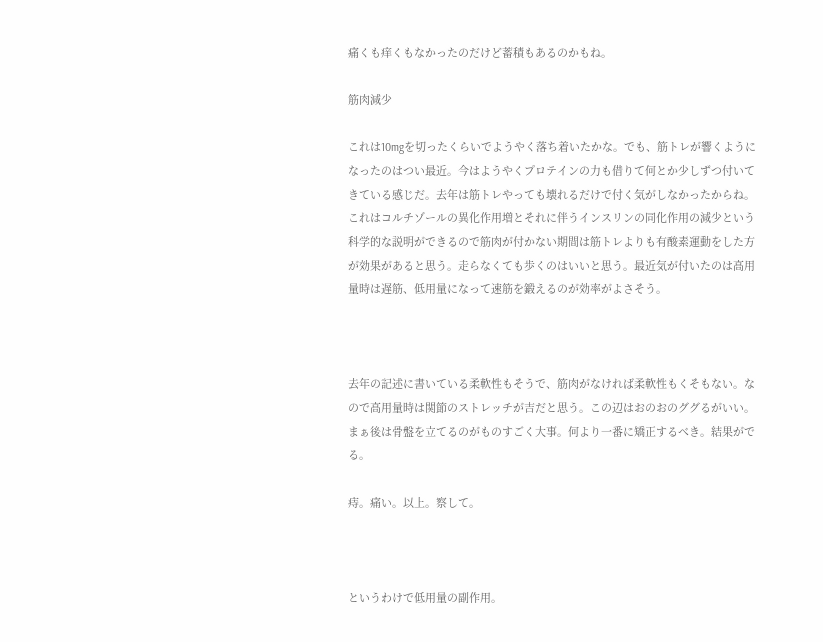痛くも痒くもなかったのだけど蓄積もあるのかもね。

筋肉減少

これは10mgを切ったくらいでようやく落ち着いたかな。でも、筋トレが響くようになったのはつい最近。今はようやくプロテインの力も借りて何とか少しずつ付いてきている感じだ。去年は筋トレやっても壊れるだけで付く気がしなかったからね。これはコルチゾールの異化作用増とそれに伴うインスリンの同化作用の減少という科学的な説明ができるので筋肉が付かない期間は筋トレよりも有酸素運動をした方が効果があると思う。走らなくても歩くのはいいと思う。最近気が付いたのは高用量時は遅筋、低用量になって速筋を鍛えるのが効率がよさそう。



去年の記述に書いている柔軟性もそうで、筋肉がなければ柔軟性もくそもない。なので高用量時は関節のストレッチが吉だと思う。この辺はおのおのググるがいい。まぁ後は骨盤を立てるのがものすごく大事。何より一番に矯正するべき。結果がでる。

痔。痛い。以上。察して。



というわけで低用量の副作用。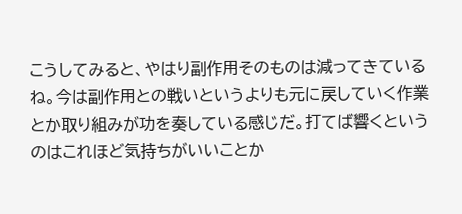こうしてみると、やはり副作用そのものは減ってきているね。今は副作用との戦いというよりも元に戻していく作業とか取り組みが功を奏している感じだ。打てば響くというのはこれほど気持ちがいいことか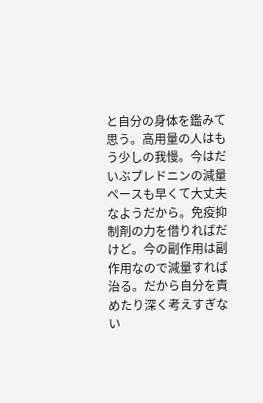と自分の身体を鑑みて思う。高用量の人はもう少しの我慢。今はだいぶプレドニンの減量ペースも早くて大丈夫なようだから。免疫抑制剤の力を借りればだけど。今の副作用は副作用なので減量すれば治る。だから自分を責めたり深く考えすぎない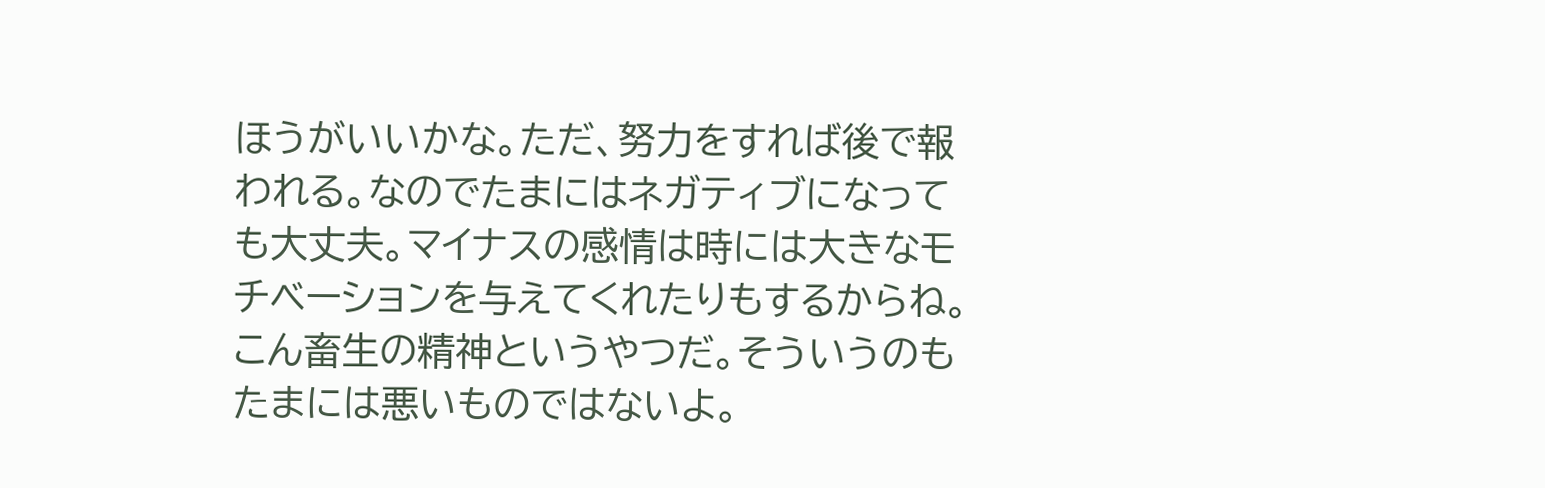ほうがいいかな。ただ、努力をすれば後で報われる。なのでたまにはネガティブになっても大丈夫。マイナスの感情は時には大きなモチベーションを与えてくれたりもするからね。こん畜生の精神というやつだ。そういうのもたまには悪いものではないよ。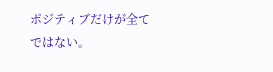ポジティブだけが全てではない。